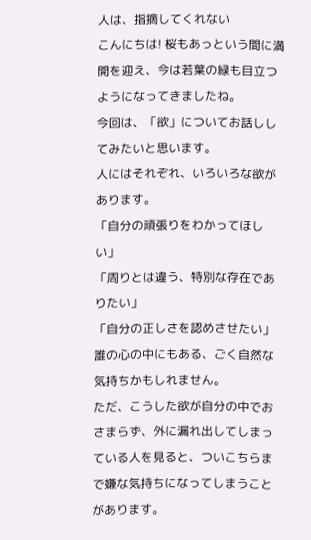人は、指摘してくれない
こんにちは! 桜もあっという間に満開を迎え、今は若葉の緑も目立つようになってきましたね。
今回は、「欲」についてお話ししてみたいと思います。
人にはそれぞれ、いろいろな欲があります。
「自分の頑張りをわかってほしい」
「周りとは違う、特別な存在でありたい」
「自分の正しさを認めさせたい」
誰の心の中にもある、ごく自然な気持ちかもしれません。
ただ、こうした欲が自分の中でおさまらず、外に漏れ出してしまっている人を見ると、ついこちらまで嫌な気持ちになってしまうことがあります。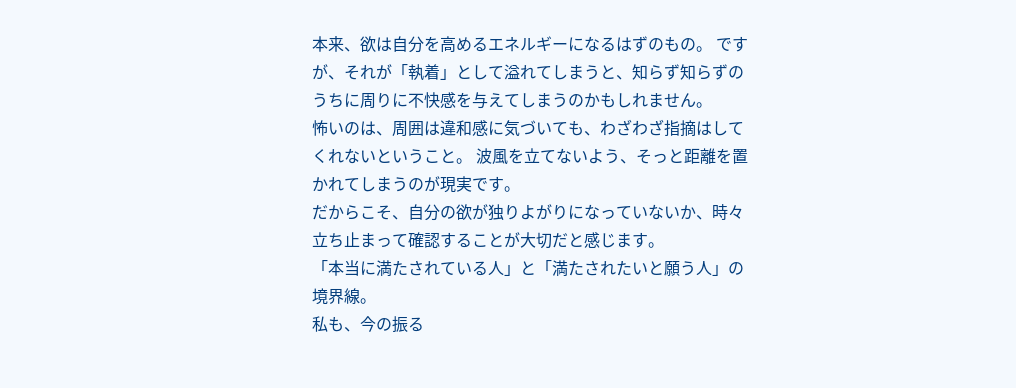本来、欲は自分を高めるエネルギーになるはずのもの。 ですが、それが「執着」として溢れてしまうと、知らず知らずのうちに周りに不快感を与えてしまうのかもしれません。
怖いのは、周囲は違和感に気づいても、わざわざ指摘はしてくれないということ。 波風を立てないよう、そっと距離を置かれてしまうのが現実です。
だからこそ、自分の欲が独りよがりになっていないか、時々立ち止まって確認することが大切だと感じます。
「本当に満たされている人」と「満たされたいと願う人」の境界線。
私も、今の振る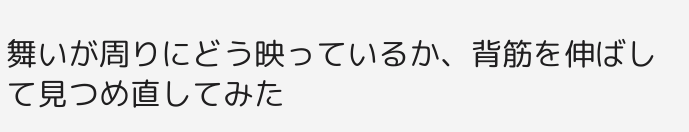舞いが周りにどう映っているか、背筋を伸ばして見つめ直してみた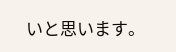いと思います。